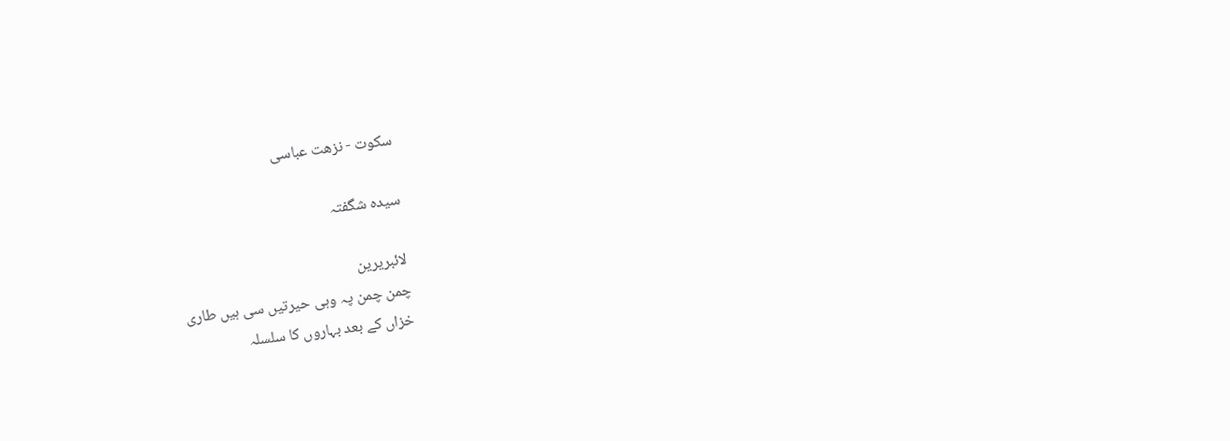سکوت - نزھت عباسی

سیدہ شگفتہ

لائبریرین
چمن چمن پہ وہی حیرتیں سی ہیں طاری
خزاں کے بعد بہاروں کا سلسلہ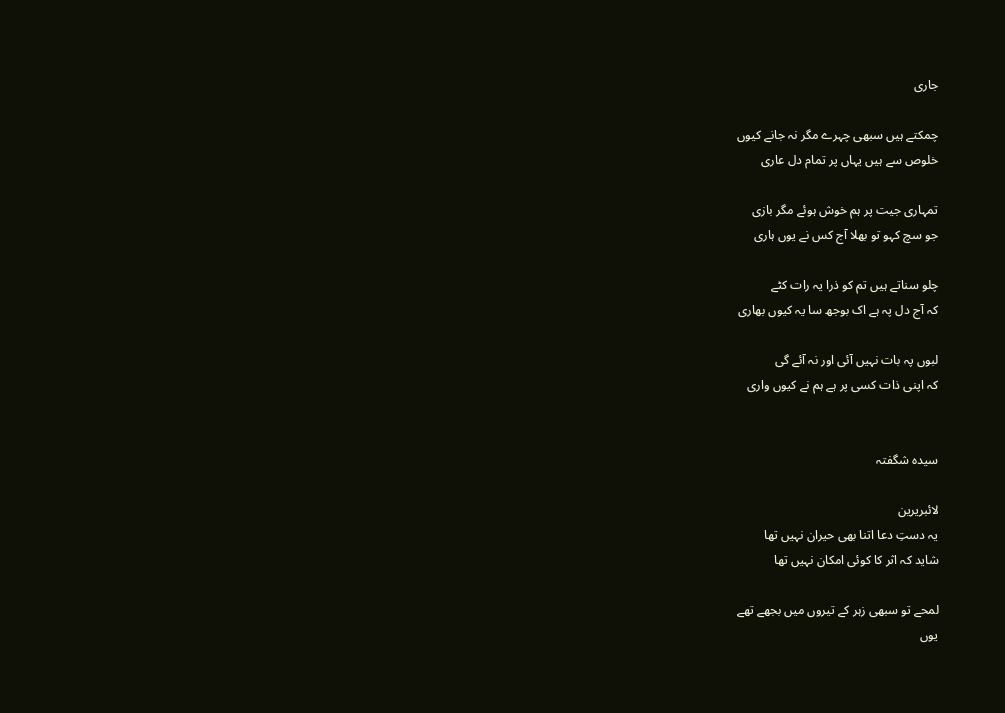جاری

چمکتے ہیں سبھی چہرے مگر نہ جانے کیوں
خلوص سے ہیں یہاں پر تمام دل عاری

تمہاری جیت پر ہم خوش ہوئے مگر بازی
جو سچ کہو تو بھلا آج کس نے یوں ہاری

چلو سناتے ہیں تم کو ذرا یہ رات کٹے
کہ آج دل پہ ہے اک بوجھ سا یہ کیوں بھاری

لبوں پہ بات نہیں آئی اور نہ آئے گی
کہ اپنی ذات کسی پر ہے ہم نے کیوں واری


سیدہ شگفتہ

لائبریرین
یہ دستِ دعا اتنا بھی حیران نہیں تھا
شاید کہ اثر کا کوئی امکان نہیں تھا

لمحے تو سبھی زہر کے تیروں میں بجھے تھے
یوں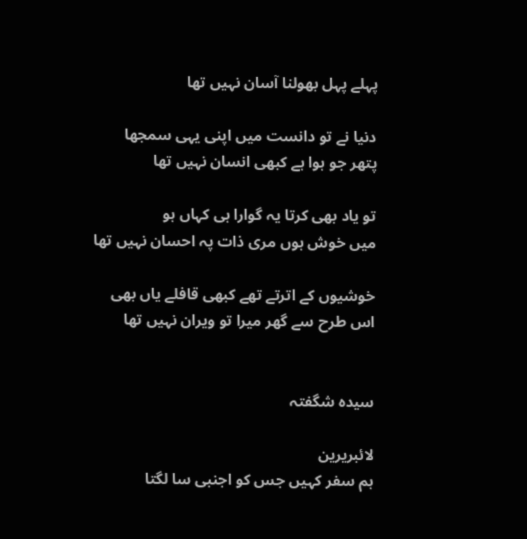پہلے پہل بھولنا آسان نہیں تھا

دنیا نے تو دانست میں اپنی یہی سمجھا
پتھر جو ہوا ہے کبھی انسان نہیں تھا

تو یاد بھی کرتا یہ گوارا ہی کہاں ہو
میں خوش ہوں مری ذات پہ احسان نہیں تھا

خوشیوں کے اترتے تھے کبھی قافلے یاں بھی
اس طرح سے گھر میرا تو ویران نہیں تھا


سیدہ شگفتہ

لائبریرین
ہم سفر کہیں جس کو اجنبی سا لگتا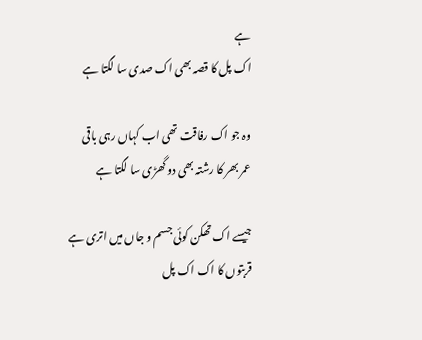ہے
اک پل کا قصہ بھی اک صدی سا لگتا ہے

وہ جو اک رفاقت تھی اب کہاں رہی باقی
عمر بھر کا رشتہ بھی دو گھڑی سا لگتا ہے

جیسے اک تھکن کوئی جسم و جاں میں اتری ہے
قربتوں کا اک اک پل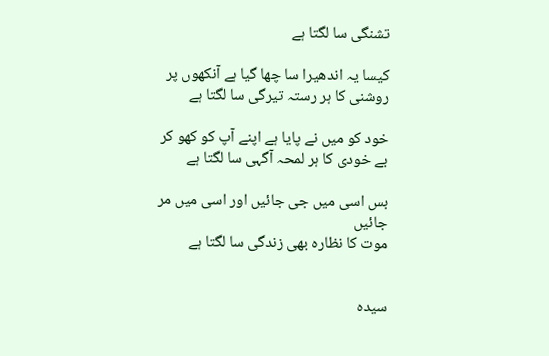تشنگی سا لگتا ہے

کیسا یہ اندھیرا سا چھا گیا ہے آنکھوں پر
روشنی کا ہر رستہ تیرگی سا لگتا ہے

خود کو میں نے پایا ہے اپنے آپ کو کھو کر
بے خودی کا ہر لمحہ آگہی سا لگتا ہے

بس اسی میں جی جائیں اور اسی میں مر جائیں
موت کا نظارہ بھی زندگی سا لگتا ہے


سیدہ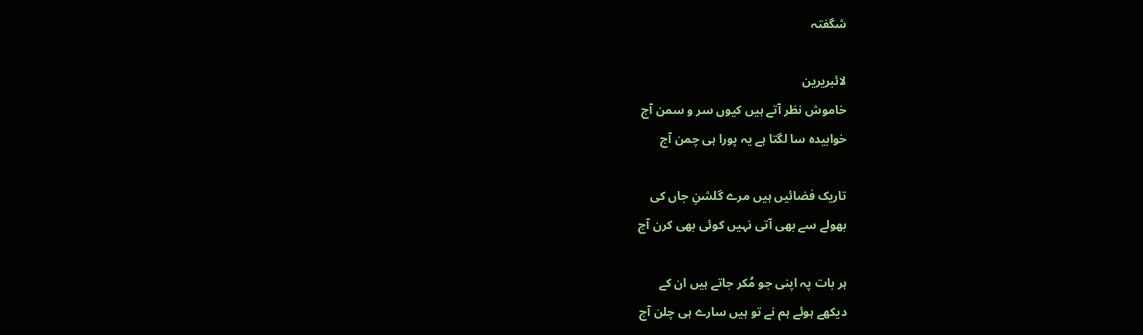شگفتہ

لائبریرین
خاموش نظر آتے ہیں کیوں سر و سمن آج
خوابیدہ سا لگتا ہے یہ پورا ہی چمن آج

تاریک فضائیں ہیں مرے گلشنِ جاں کی
بھولے سے بھی آتی نہیں کوئی بھی کرن آج

ہر بات پہ اپنی جو مُکر جاتے ہیں ان کے
دیکھے ہوئے ہم نے تو ہیں سارے ہی چلن آج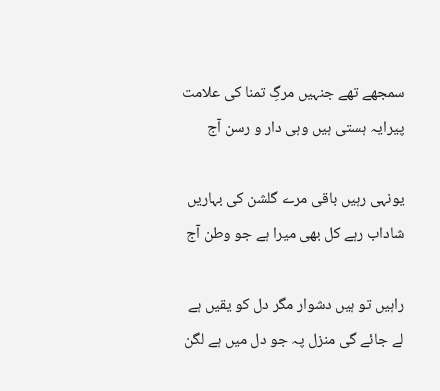سمجھے تھے جنہیں مرگِ تمنا کی علامت
پیرایہ ہستی ہیں وہی دار و رسن آج

یونہی رہیں باقی مرے گلشن کی بہاریں
شاداب رہے کل بھی میرا ہے جو وطن آج

راہیں تو ہیں دشوار مگر دل کو یقیں ہے
لے جائے گی منزل پہ جو دل میں ہے لگن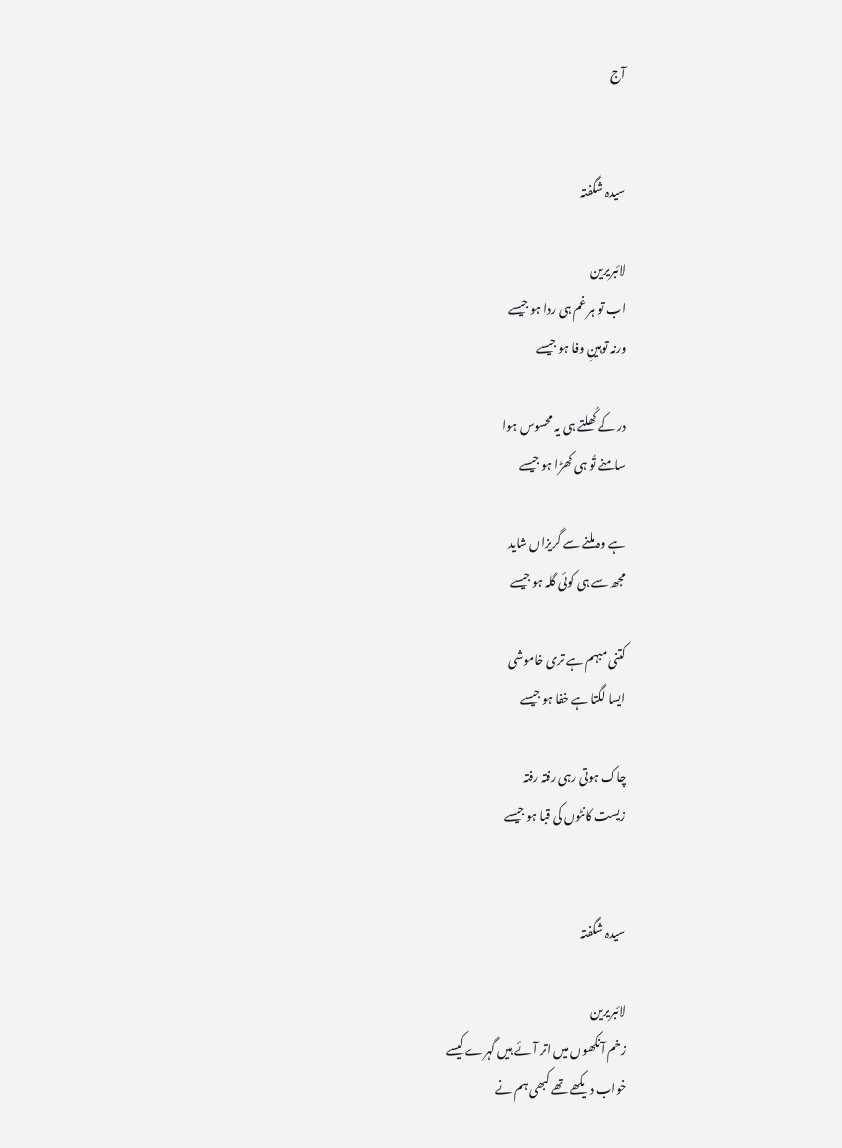آج


سیدہ شگفتہ

لائبریرین
اب تو ہر غم ہی ردا ہو جیسے
ورنہ توہینِ وفا ہو جیسے

در کے کُھلتے ہی یہ محسوس ہوا
سامنے تُو ہی کھڑا ہو جیسے

ہے وہ ملنے سے گریزاں شاید
مجھ سے ہی کوئی گلہ ہو جیسے

کتنی مبہم ہے تری خاموشی
ایسا لگتا ہے خفا ہو جیسے

چاک ہوتی رہی رفتہ رفتہ
زیست کانٹوں کی قبا ہو جیسے


سیدہ شگفتہ

لائبریرین
زخم آنکھوں میں اتر آئے ہیں گہرے کیسے
خواب دیکھے تھے کبھی ہم نے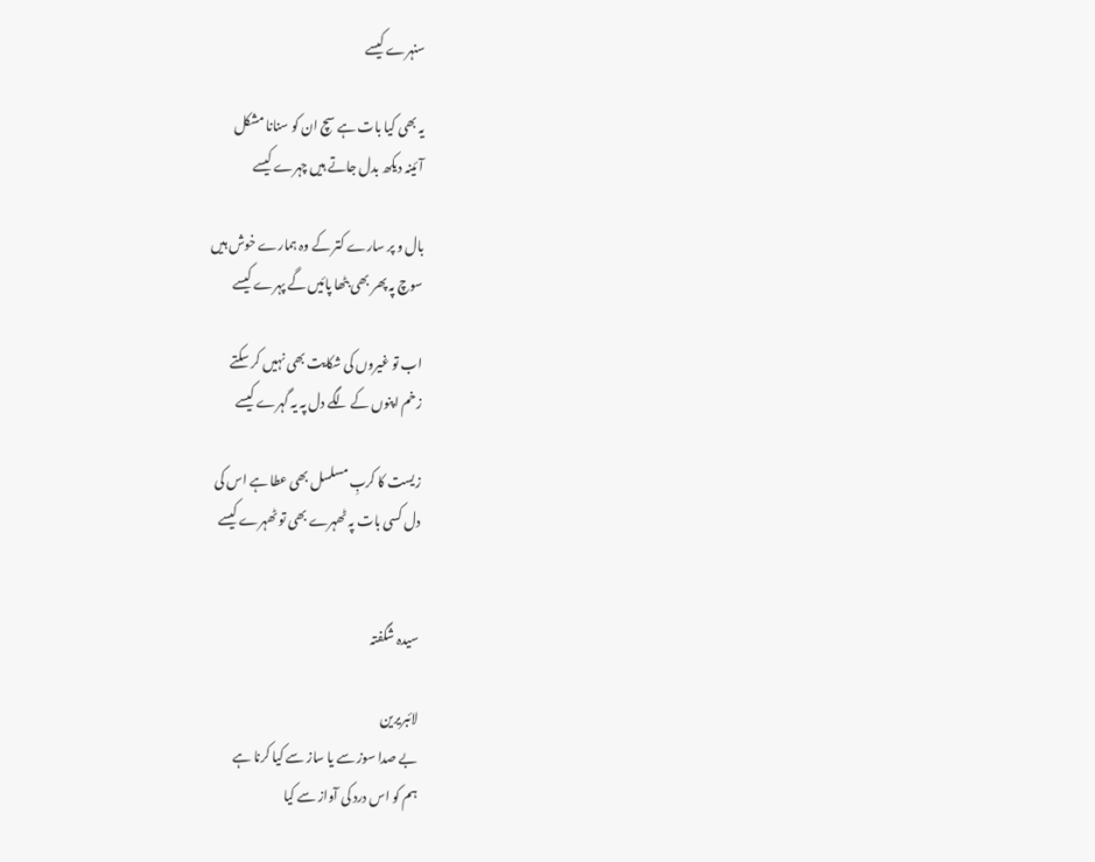سنہرے کیسے

یہ بھی کیا بات ہے سچ ان کو سنانا مشکل
آئینہ دیکھ بدل جاتے ہیں چہرے کیسے

بال و پر سارے کتر کے وہ ہمارے خوش ہیں
سوچ پہ پھر بھی بٹھا پائیں گے پہرے کیسے

اب تو غیروں کی شکایت بھی نہیں کر سکتے
زخم اپنوں کے لگے دل پہ یہ گہرے کیسے

زیست کا کربِ مسلسل بھی عطا ہے اس کی
دل کسی بات پہ ٹھہرے بھی تو ٹھہرے کیسے


سیدہ شگفتہ

لائبریرین
بے صدا سوز سے یا ساز سے کیا کرنا ہے
ہم کو اس درد کی آواز سے کیا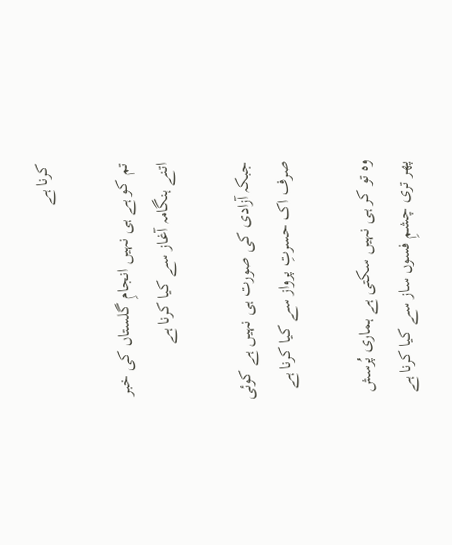کرنا ہے

تم کو ہے ہی نہیں انجامِ گلستاں کی خبر
اتنے ہنگامہ آغاز سے کیا کرنا ہے

جبکہ آزادی کی صورت ہی نہیں ہے کوئی
صرف اک حسرتِ پرواز سے کیا کرنا ہے

وہ تو کر ہی نہیں سکتی ہے ہماری پُرسش
پھر تری چشمِ فسوں ساز سے کیا کرنا ہے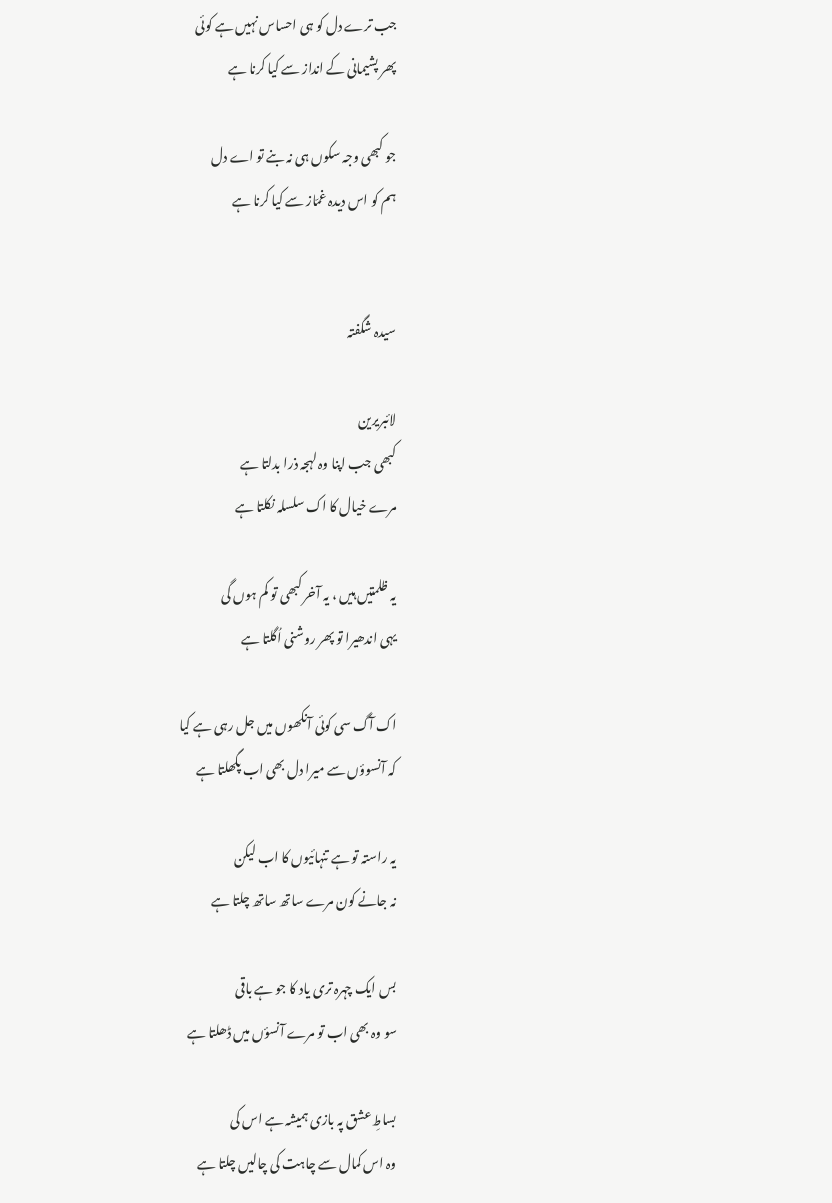جب ترے دل کو ہی احساس نہیں ہے کوئی
پھر پشیمانی کے انداز سے کیا کرنا ہے

جو کبھی وجہ سکوں ہی نہ بنے تو اے دل
ہم کو اس دیدہ غمّاز سے کیا کرنا ہے


سیدہ شگفتہ

لائبریرین
کبھی جب اپنا وہ لہجہ ذرا بدلتا ہے
مرے خیال کا اک سلسلہ نکلتا ہے

یہ ظلمتیں ہیں ، یہ آخر کبھی تو کم ہوں گی
یہی اندھیرا تو پھر روشنی اُگلتا ہے

اک آگ سی کوئی آنکھوں میں جل رہی ہے کیا
کہ آنسوؤں سے میرا دل بھی اب پگھلتا ہے

یہ راستہ تو ہے تنہائیوں کا اب لیکن
نہ جانے کون مرے ساتھ ساتھ چلتا ہے

بس ایک چہرہ تری یاد کا جو ہے باقی
سو وہ بھی اب تو مرے آنسؤں میں ڈھلتا ہے

بساطِ عشق پہ بازی ہمیشہ ہے اس کی
وہ اس کمال سے چاہت کی چالیں چلتا ہے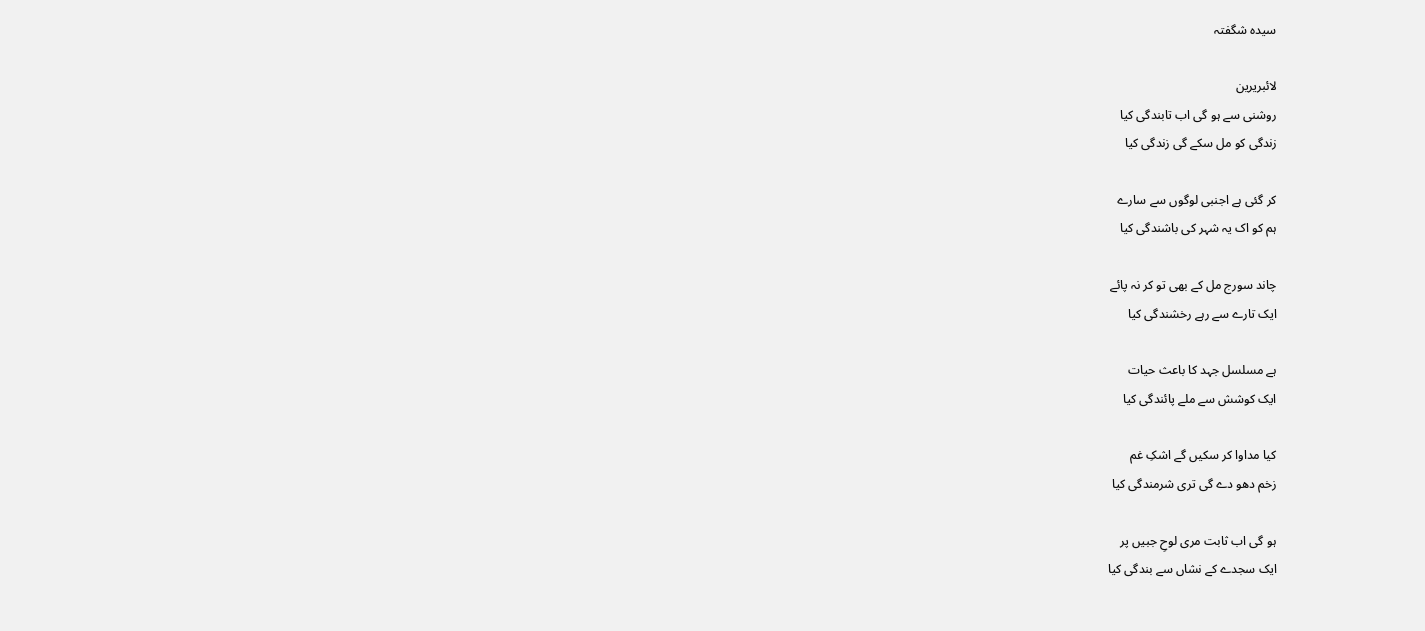سیدہ شگفتہ

لائبریرین
روشنی سے ہو گی اب تابندگی کیا
زندگی کو مل سکے گی زندگی کیا

کر گئی ہے اجنبی لوگوں سے سارے
ہم کو اک یہ شہر کی باشندگی کیا

چاند سورج مل کے بھی تو کر نہ پائے
ایک تارے سے رہے رخشندگی کیا

ہے مسلسل جہد کا باعث حیات
ایک کوشش سے ملے پائندگی کیا

کیا مداوا کر سکیں گے اشکِ غم
زخم دھو دے گی تری شرمندگی کیا

ہو گی اب ثابت مری لوحِ جبیں پر
ایک سجدے کے نشاں سے بندگی کیا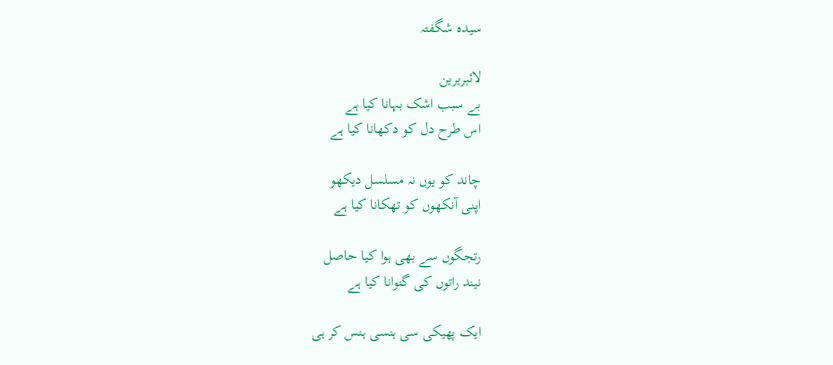سیدہ شگفتہ

لائبریرین
بے سبب اشک بہانا کیا ہے
اس طرح دل کو دکھانا کیا ہے

چاند کو یوں نہ مسلسل دیکھو
اپنی آنکھوں کو تھکانا کیا ہے

رتجگوں سے بھی ہوا کیا حاصل
نیند راتوں کی گنوانا کیا ہے

ایک پھیکی سی ہنسی ہنس کر ہی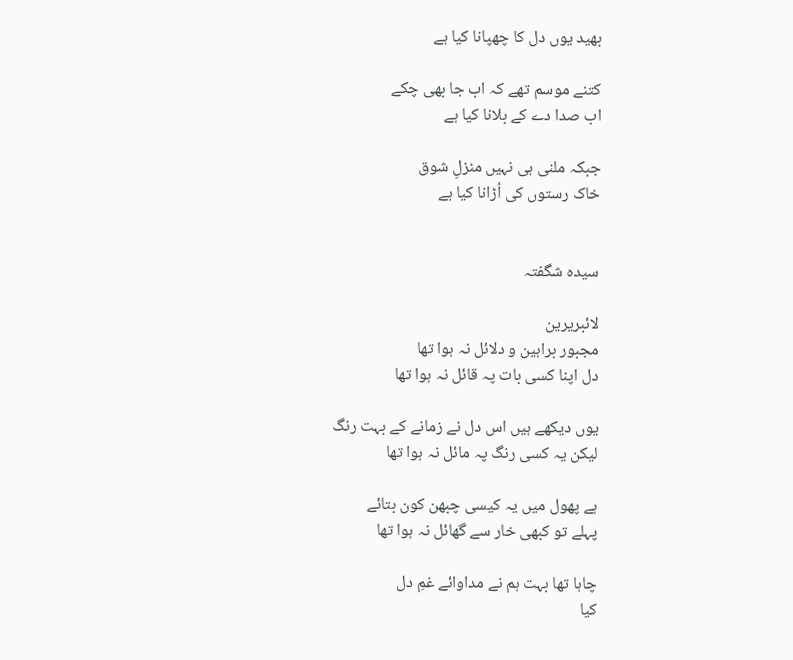بھید یوں دل کا چھپانا کیا ہے

کتنے موسم تھے کہ اب جا بھی چکے
اب صدا دے کے بلانا کیا ہے

جبکہ ملنی ہی نہیں منزلِ شوق
خاک رستوں کی اُڑانا کیا ہے


سیدہ شگفتہ

لائبریرین
مجبور براہین و دلائل نہ ہوا تھا
دل اپنا کسی بات پہ قائل نہ ہوا تھا

یوں دیکھے ہیں اس دل نے زمانے کے بہت رنگ
لیکن یہ کسی رنگ پہ مائل نہ ہوا تھا

ہے پھول میں یہ کیسی چبھن کون بتائے
پہلے تو کبھی خار سے گھائل نہ ہوا تھا

چاہا تھا بہت ہم نے مداوائے غمِ دل
کیا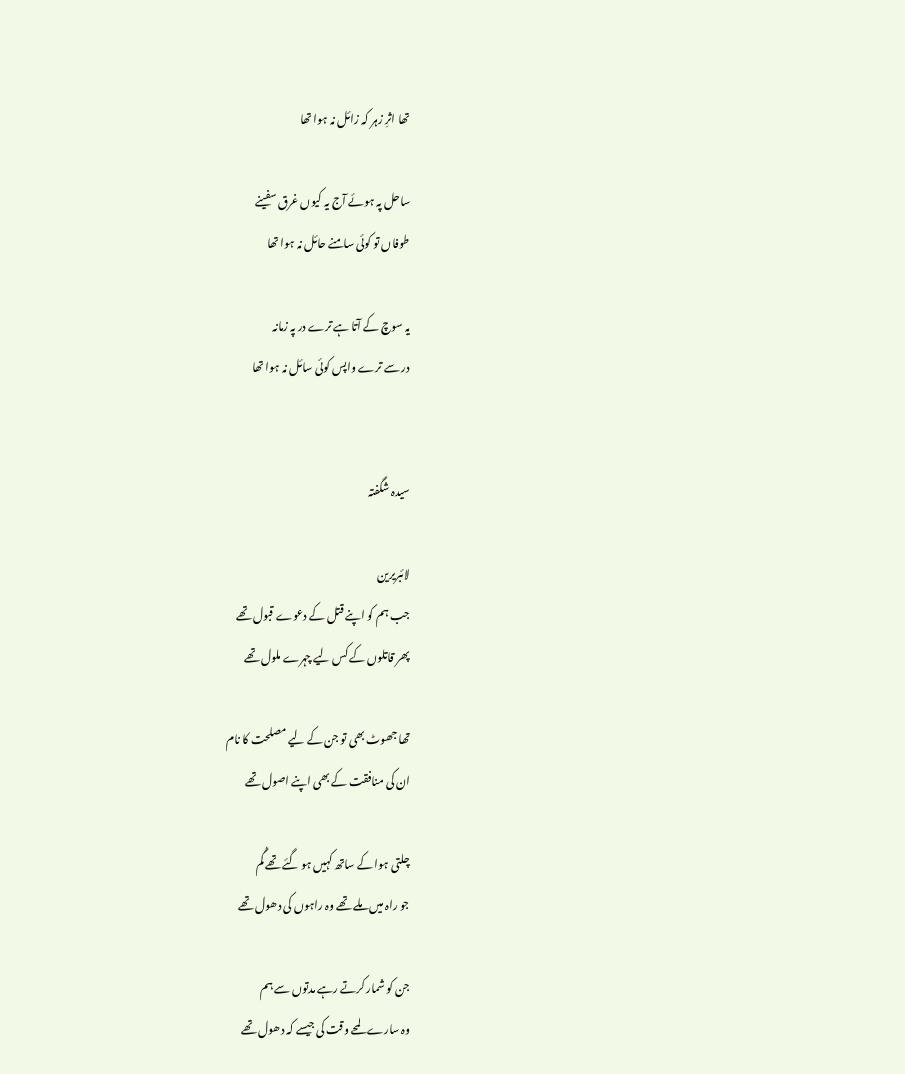تھا اثرِ زہر کہ زائل نہ ہوا تھا

ساحل پہ ہوئے آج یہ کیوں غرق سفینے
طوفاں تو کوئی سامنے حائل نہ ہوا تھا

یہ سوچ کے آتا ہے ترے در پہ زمانہ
در سے ترے واپس کوئی سائل نہ ہوا تھا


سیدہ شگفتہ

لائبریرین
جب ہم کو اپنے قتل کے دعوے قبول تھے
پھر قاتلوں کے کس لیے چہرے ملول تھے

تھا جھوٹ بھی تو جن کے لیے مصلحت کا نام
ان کی منافقت کے بھی اپنے اصول تھے

چلتی ہوا کے ساتھ کہیں ہو گئے تھے گُم
جو راہ میں ملے تھے وہ راہوں کی دھول تھے

جن کو شمار کرتے رہے مدتوں سے ہم
وہ سارے لمحے وقت کی جیسے کہ دھول تھے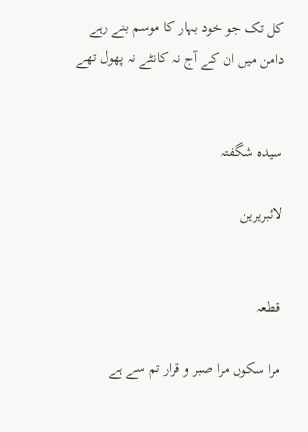کل تک جو خود بہار کا موسم بنے رہے
دامن میں ان کے آج نہ کانٹے نہ پھول تھے


سیدہ شگفتہ

لائبریرین


قطعہ

مرا سکوں مرا صبر و قرار تم سے ہے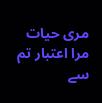مری حیات مرا اعتبار تم سے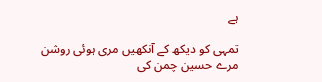ہے

تمہی کو دیکھ کے آنکھیں مری ہوئی روشن
مرے حسین چمن کی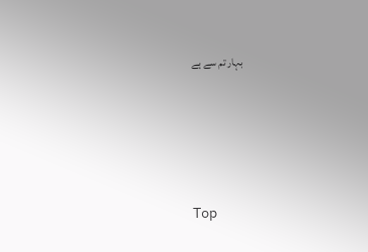بہار تم سے ہے





Top